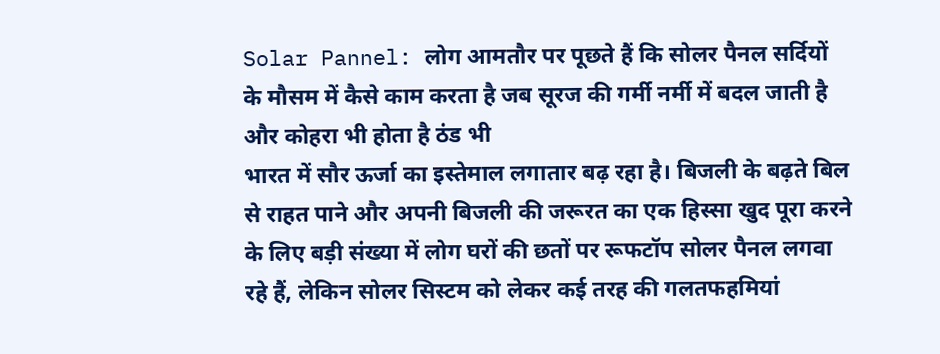Solar Pannel: लोग आमतौर पर पूछते हैं कि सोलर पैनल सर्दियों के मौसम में कैसे काम करता है जब सूरज की गर्मी नर्मी में बदल जाती है और कोहरा भी होता है ठंड भी
भारत में सौर ऊर्जा का इस्तेमाल लगातार बढ़ रहा है। बिजली के बढ़ते बिल से राहत पाने और अपनी बिजली की जरूरत का एक हिस्सा खुद पूरा करने के लिए बड़ी संख्या में लोग घरों की छतों पर रूफटॉप सोलर पैनल लगवा रहे हैं, लेकिन सोलर सिस्टम को लेकर कई तरह की गलतफहमियां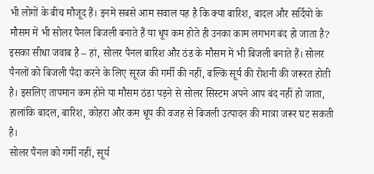भी लोगों के बीच मौजूद हैं। इनमें सबसे आम सवाल यह है कि क्या बारिश, बादल और सर्दियों के मौसम में भी सोलर पैनल बिजली बनाते हैं या धूप कम होते ही उनका काम लगभग बंद हो जाता है?
इसका सीधा जवाब है – हां, सोलर पैनल बारिश और ठंड के मौसम में भी बिजली बनाते हैं। सोलर पैनलों को बिजली पैदा करने के लिए सूरज की गर्मी की नहीं, बल्कि सूर्य की रोशनी की जरूरत होती है। इसलिए तापमान कम होने या मौसम ठंडा पड़ने से सोलर सिस्टम अपने आप बंद नहीं हो जाता, हालांकि बादल, बारिश, कोहरा और कम धूप की वजह से बिजली उत्पादन की मात्रा जरूर घट सकती है।
सोलर पैनल को गर्मी नहीं, सूर्य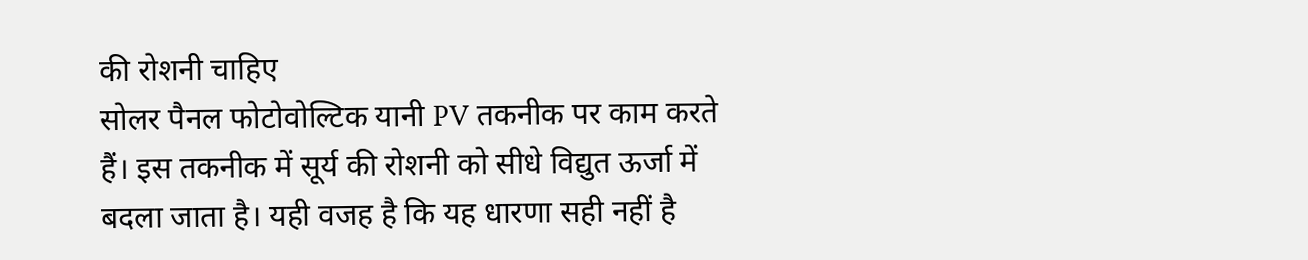की रोशनी चाहिए
सोलर पैनल फोटोवोल्टिक यानी PV तकनीक पर काम करते हैं। इस तकनीक में सूर्य की रोशनी को सीधे विद्युत ऊर्जा में बदला जाता है। यही वजह है कि यह धारणा सही नहीं है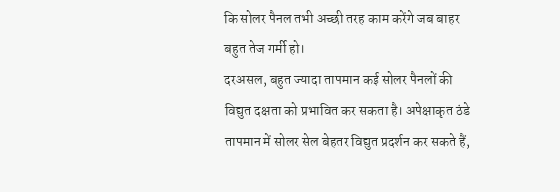कि सोलर पैनल तभी अच्छी तरह काम करेंगे जब बाहर बहुत तेज गर्मी हो।
दरअसल, बहुत ज्यादा तापमान कई सोलर पैनलों की विद्युत दक्षता को प्रभावित कर सकता है। अपेक्षाकृत ठंडे तापमान में सोलर सेल बेहतर विद्युत प्रदर्शन कर सकते हैं,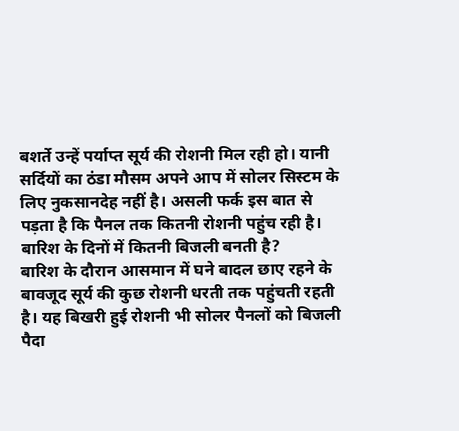बशर्ते उन्हें पर्याप्त सूर्य की रोशनी मिल रही हो। यानी सर्दियों का ठंडा मौसम अपने आप में सोलर सिस्टम के लिए नुकसानदेह नहीं है। असली फर्क इस बात से पड़ता है कि पैनल तक कितनी रोशनी पहुंच रही है।
बारिश के दिनों में कितनी बिजली बनती है?
बारिश के दौरान आसमान में घने बादल छाए रहने के बावजूद सूर्य की कुछ रोशनी धरती तक पहुंचती रहती है। यह बिखरी हुई रोशनी भी सोलर पैनलों को बिजली पैदा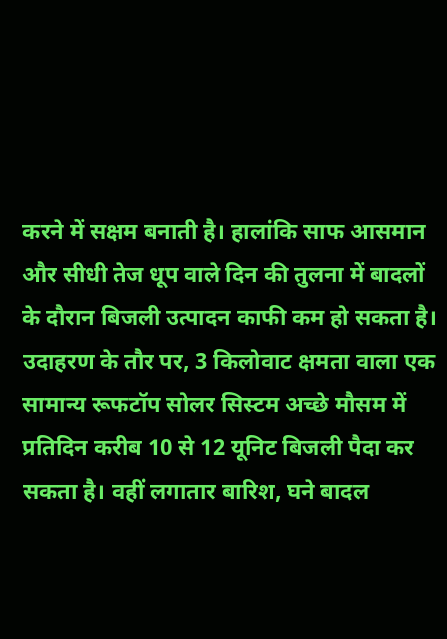करने में सक्षम बनाती है। हालांकि साफ आसमान और सीधी तेज धूप वाले दिन की तुलना में बादलों के दौरान बिजली उत्पादन काफी कम हो सकता है।
उदाहरण के तौर पर, 3 किलोवाट क्षमता वाला एक सामान्य रूफटॉप सोलर सिस्टम अच्छे मौसम में प्रतिदिन करीब 10 से 12 यूनिट बिजली पैदा कर सकता है। वहीं लगातार बारिश, घने बादल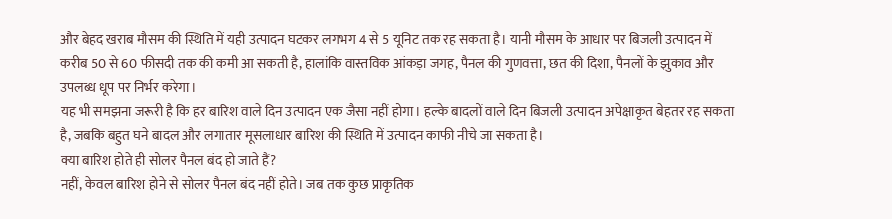और बेहद खराब मौसम की स्थिति में यही उत्पादन घटकर लगभग 4 से 5 यूनिट तक रह सकता है। यानी मौसम के आधार पर बिजली उत्पादन में करीब 50 से 60 फीसदी तक की कमी आ सकती है, हालांकि वास्तविक आंकड़ा जगह, पैनल की गुणवत्ता, छत की दिशा, पैनलों के झुकाव और उपलब्ध धूप पर निर्भर करेगा।
यह भी समझना जरूरी है कि हर बारिश वाले दिन उत्पादन एक जैसा नहीं होगा। हल्के बादलों वाले दिन बिजली उत्पादन अपेक्षाकृत बेहतर रह सकता है, जबकि बहुत घने बादल और लगातार मूसलाधार बारिश की स्थिति में उत्पादन काफी नीचे जा सकता है।
क्या बारिश होते ही सोलर पैनल बंद हो जाते हैं?
नहीं, केवल बारिश होने से सोलर पैनल बंद नहीं होते। जब तक कुछ प्राकृतिक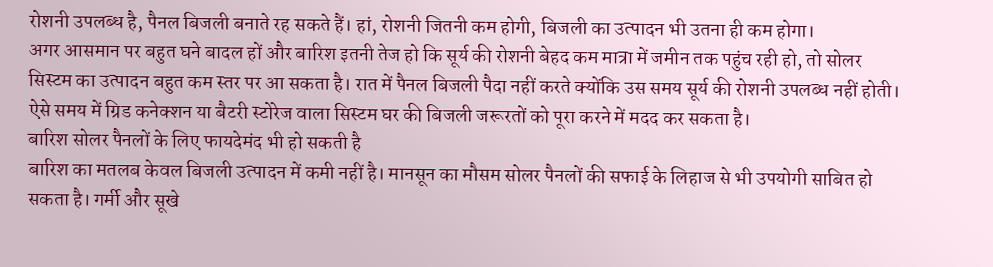रोशनी उपलब्ध है, पैनल बिजली बनाते रह सकते हैं। हां, रोशनी जितनी कम होगी, बिजली का उत्पादन भी उतना ही कम होगा।
अगर आसमान पर बहुत घने बादल हों और बारिश इतनी तेज हो कि सूर्य की रोशनी बेहद कम मात्रा में जमीन तक पहुंच रही हो, तो सोलर सिस्टम का उत्पादन बहुत कम स्तर पर आ सकता है। रात में पैनल बिजली पैदा नहीं करते क्योंकि उस समय सूर्य की रोशनी उपलब्ध नहीं होती। ऐसे समय में ग्रिड कनेक्शन या बैटरी स्टोरेज वाला सिस्टम घर की बिजली जरूरतों को पूरा करने में मदद कर सकता है।
बारिश सोलर पैनलों के लिए फायदेमंद भी हो सकती है
बारिश का मतलब केवल बिजली उत्पादन में कमी नहीं है। मानसून का मौसम सोलर पैनलों की सफाई के लिहाज से भी उपयोगी साबित हो सकता है। गर्मी और सूखे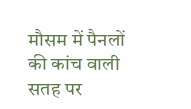मौसम में पैनलों की कांच वाली सतह पर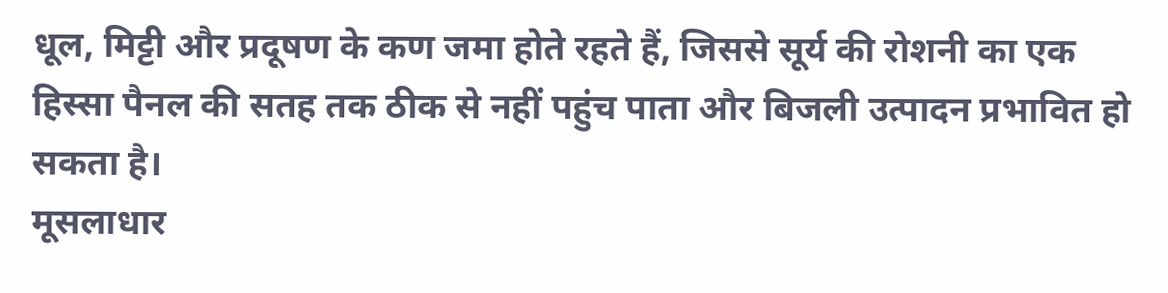धूल, मिट्टी और प्रदूषण के कण जमा होते रहते हैं, जिससे सूर्य की रोशनी का एक हिस्सा पैनल की सतह तक ठीक से नहीं पहुंच पाता और बिजली उत्पादन प्रभावित हो सकता है।
मूसलाधार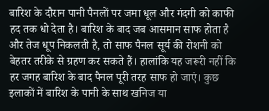बारिश के दौरान पानी पैनलों पर जमा धूल और गंदगी को काफी हद तक धो देता है। बारिश के बाद जब आसमान साफ होता है और तेज धूप निकलती है, तो साफ पैनल सूर्य की रोशनी को बेहतर तरीके से ग्रहण कर सकते हैं। हालांकि यह जरूरी नहीं कि हर जगह बारिश के बाद पैनल पूरी तरह साफ हो जाएं। कुछ इलाकों में बारिश के पानी के साथ खनिज या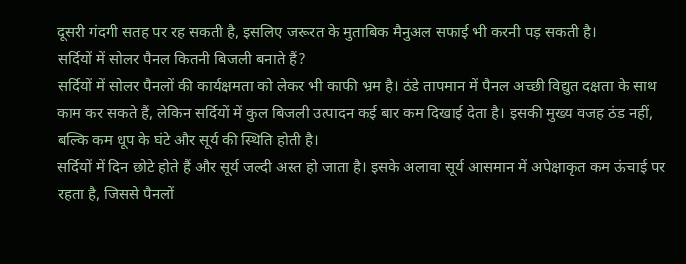दूसरी गंदगी सतह पर रह सकती है, इसलिए जरूरत के मुताबिक मैनुअल सफाई भी करनी पड़ सकती है।
सर्दियों में सोलर पैनल कितनी बिजली बनाते हैं?
सर्दियों में सोलर पैनलों की कार्यक्षमता को लेकर भी काफी भ्रम है। ठंडे तापमान में पैनल अच्छी विद्युत दक्षता के साथ काम कर सकते हैं, लेकिन सर्दियों में कुल बिजली उत्पादन कई बार कम दिखाई देता है। इसकी मुख्य वजह ठंड नहीं, बल्कि कम धूप के घंटे और सूर्य की स्थिति होती है।
सर्दियों में दिन छोटे होते हैं और सूर्य जल्दी अस्त हो जाता है। इसके अलावा सूर्य आसमान में अपेक्षाकृत कम ऊंचाई पर रहता है, जिससे पैनलों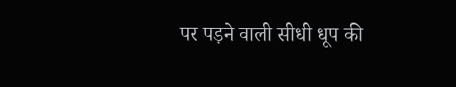पर पड़ने वाली सीधी धूप की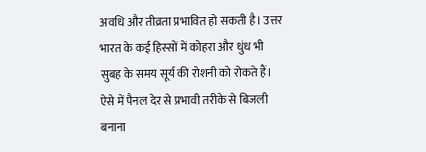अवधि और तीव्रता प्रभावित हो सकती है। उत्तर भारत के कई हिस्सों में कोहरा और धुंध भी सुबह के समय सूर्य की रोशनी को रोकते हैं। ऐसे में पैनल देर से प्रभावी तरीके से बिजली बनाना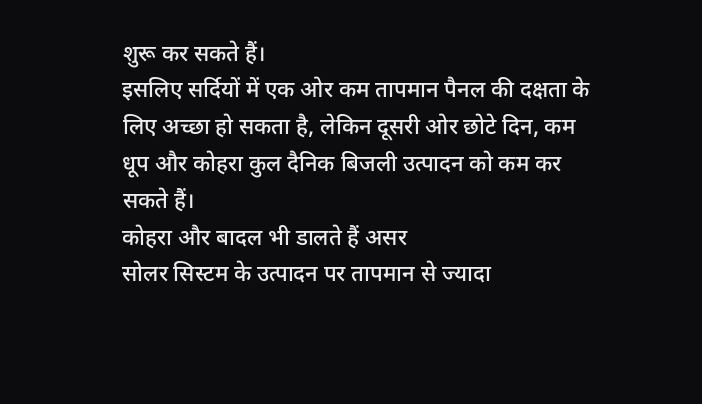शुरू कर सकते हैं।
इसलिए सर्दियों में एक ओर कम तापमान पैनल की दक्षता के लिए अच्छा हो सकता है, लेकिन दूसरी ओर छोटे दिन, कम धूप और कोहरा कुल दैनिक बिजली उत्पादन को कम कर सकते हैं।
कोहरा और बादल भी डालते हैं असर
सोलर सिस्टम के उत्पादन पर तापमान से ज्यादा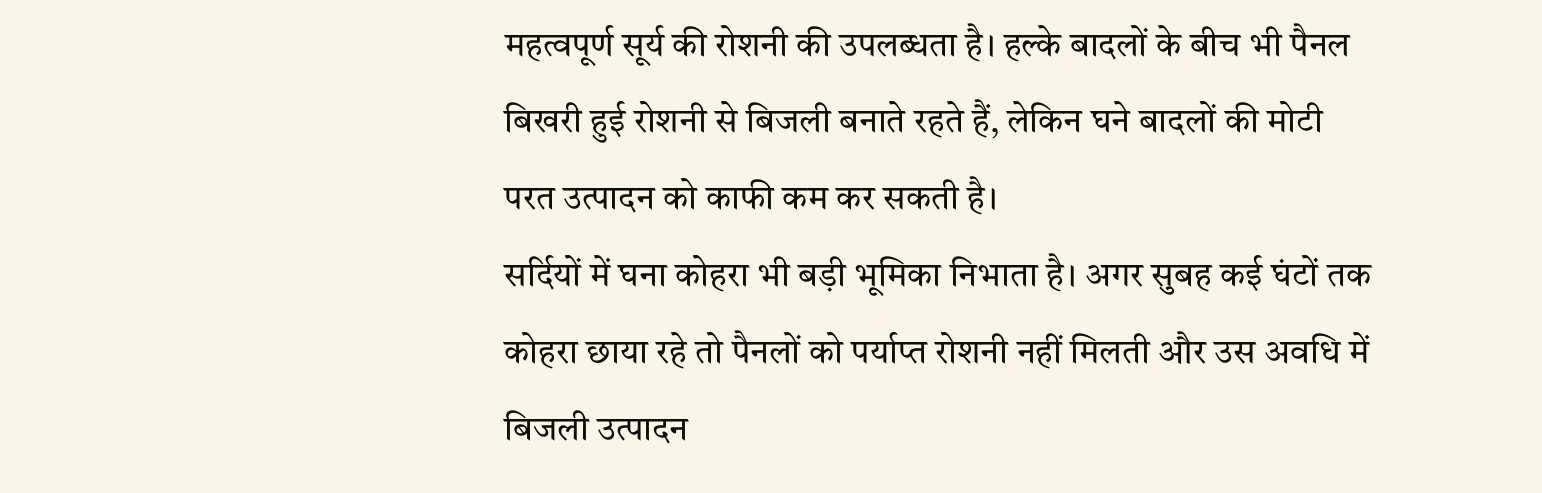महत्वपूर्ण सूर्य की रोशनी की उपलब्धता है। हल्के बादलों के बीच भी पैनल बिखरी हुई रोशनी से बिजली बनाते रहते हैं, लेकिन घने बादलों की मोटी परत उत्पादन को काफी कम कर सकती है।
सर्दियों में घना कोहरा भी बड़ी भूमिका निभाता है। अगर सुबह कई घंटों तक कोहरा छाया रहे तो पैनलों को पर्याप्त रोशनी नहीं मिलती और उस अवधि में बिजली उत्पादन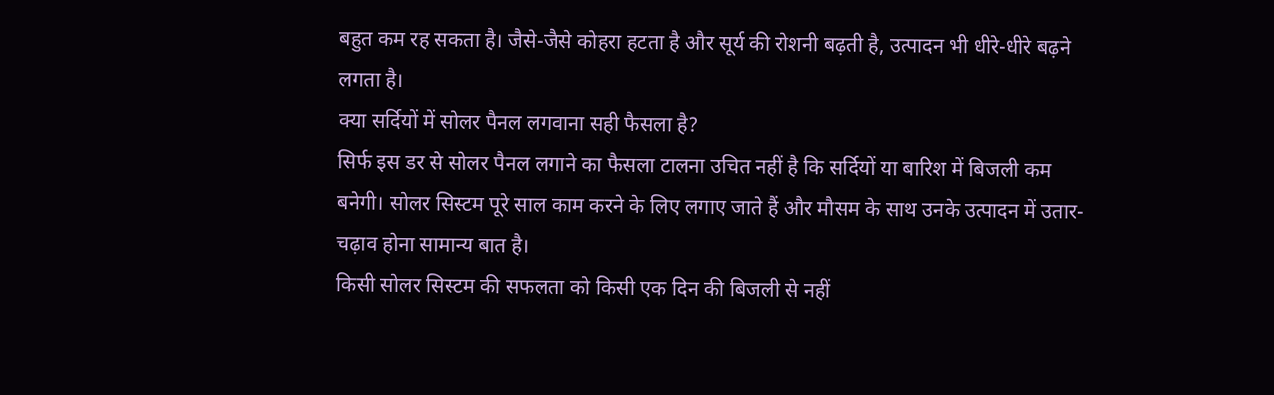बहुत कम रह सकता है। जैसे-जैसे कोहरा हटता है और सूर्य की रोशनी बढ़ती है, उत्पादन भी धीरे-धीरे बढ़ने लगता है।
क्या सर्दियों में सोलर पैनल लगवाना सही फैसला है?
सिर्फ इस डर से सोलर पैनल लगाने का फैसला टालना उचित नहीं है कि सर्दियों या बारिश में बिजली कम बनेगी। सोलर सिस्टम पूरे साल काम करने के लिए लगाए जाते हैं और मौसम के साथ उनके उत्पादन में उतार-चढ़ाव होना सामान्य बात है।
किसी सोलर सिस्टम की सफलता को किसी एक दिन की बिजली से नहीं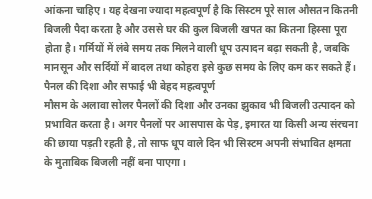आंकना चाहिए। यह देखना ज्यादा महत्वपूर्ण है कि सिस्टम पूरे साल औसतन कितनी बिजली पैदा करता है और उससे घर की कुल बिजली खपत का कितना हिस्सा पूरा होता है। गर्मियों में लंबे समय तक मिलने वाली धूप उत्पादन बढ़ा सकती है, जबकि मानसून और सर्दियों में बादल तथा कोहरा इसे कुछ समय के लिए कम कर सकते हैं।
पैनल की दिशा और सफाई भी बेहद महत्वपूर्ण
मौसम के अलावा सोलर पैनलों की दिशा और उनका झुकाव भी बिजली उत्पादन को प्रभावित करता है। अगर पैनलों पर आसपास के पेड़, इमारत या किसी अन्य संरचना की छाया पड़ती रहती है, तो साफ धूप वाले दिन भी सिस्टम अपनी संभावित क्षमता के मुताबिक बिजली नहीं बना पाएगा।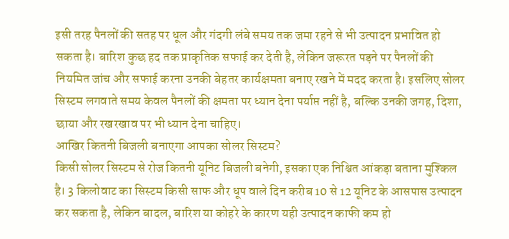इसी तरह पैनलों की सतह पर धूल और गंदगी लंबे समय तक जमा रहने से भी उत्पादन प्रभावित हो सकता है। बारिश कुछ हद तक प्राकृतिक सफाई कर देती है, लेकिन जरूरत पड़ने पर पैनलों की नियमित जांच और सफाई करना उनकी बेहतर कार्यक्षमता बनाए रखने में मदद करता है। इसलिए सोलर सिस्टम लगवाते समय केवल पैनलों की क्षमता पर ध्यान देना पर्याप्त नहीं है, बल्कि उनकी जगह, दिशा, छाया और रखरखाव पर भी ध्यान देना चाहिए।
आखिर कितनी बिजली बनाएगा आपका सोलर सिस्टम?
किसी सोलर सिस्टम से रोज कितनी यूनिट बिजली बनेगी, इसका एक निश्चित आंकड़ा बताना मुश्किल है। 3 किलोवाट का सिस्टम किसी साफ और धूप वाले दिन करीब 10 से 12 यूनिट के आसपास उत्पादन कर सकता है, लेकिन बादल, बारिश या कोहरे के कारण यही उत्पादन काफी कम हो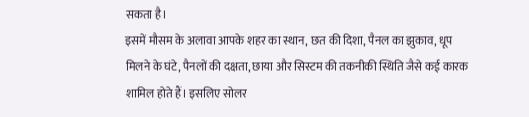सकता है।
इसमें मौसम के अलावा आपके शहर का स्थान, छत की दिशा, पैनल का झुकाव, धूप मिलने के घंटे, पैनलों की दक्षता, छाया और सिस्टम की तकनीकी स्थिति जैसे कई कारक शामिल होते हैं। इसलिए सोलर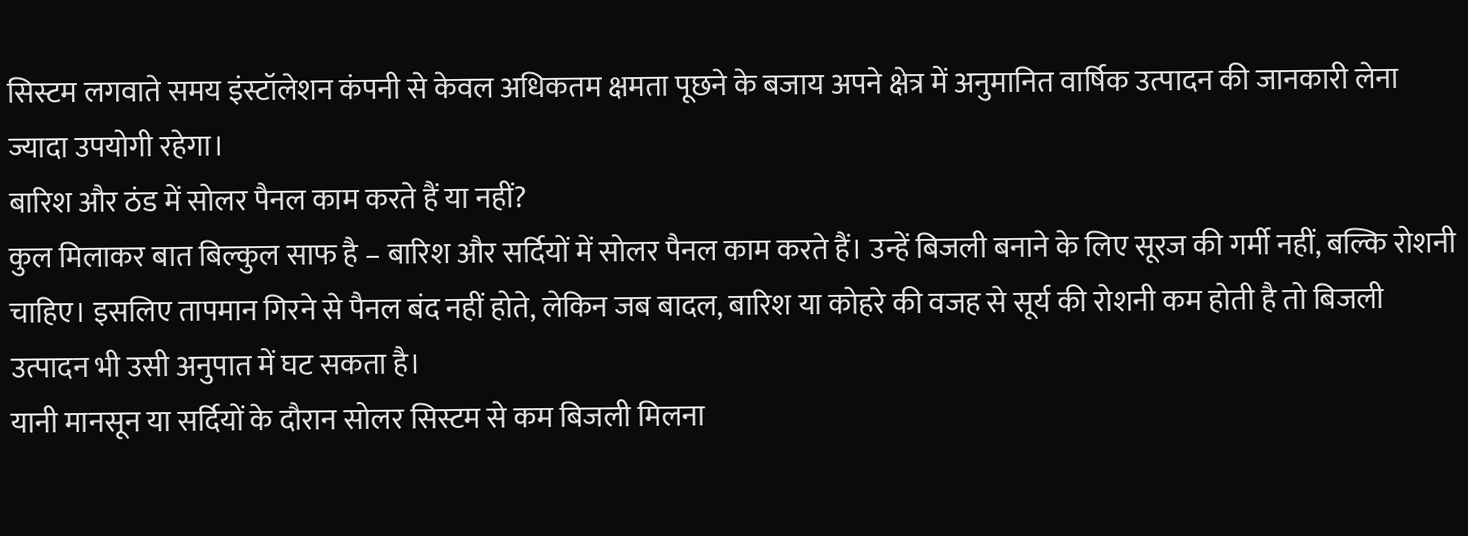सिस्टम लगवाते समय इंस्टॉलेशन कंपनी से केवल अधिकतम क्षमता पूछने के बजाय अपने क्षेत्र में अनुमानित वार्षिक उत्पादन की जानकारी लेना ज्यादा उपयोगी रहेगा।
बारिश और ठंड में सोलर पैनल काम करते हैं या नहीं?
कुल मिलाकर बात बिल्कुल साफ है – बारिश और सर्दियों में सोलर पैनल काम करते हैं। उन्हें बिजली बनाने के लिए सूरज की गर्मी नहीं, बल्कि रोशनी चाहिए। इसलिए तापमान गिरने से पैनल बंद नहीं होते, लेकिन जब बादल, बारिश या कोहरे की वजह से सूर्य की रोशनी कम होती है तो बिजली उत्पादन भी उसी अनुपात में घट सकता है।
यानी मानसून या सर्दियों के दौरान सोलर सिस्टम से कम बिजली मिलना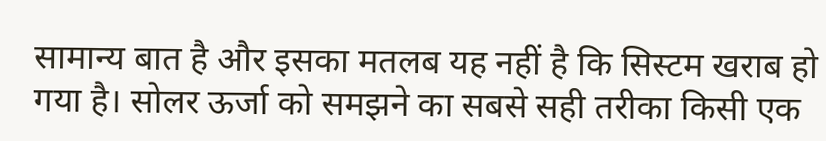सामान्य बात है और इसका मतलब यह नहीं है कि सिस्टम खराब हो गया है। सोलर ऊर्जा को समझने का सबसे सही तरीका किसी एक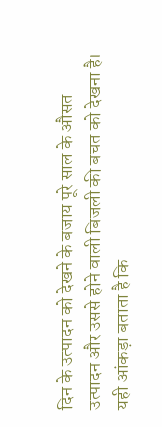दिन के उत्पादन को देखने के बजाय पूरे साल के औसत उत्पादन और उससे होने वाली बिजली की बचत को देखना है। यही आंकड़ा बताता है कि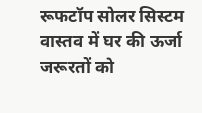रूफटॉप सोलर सिस्टम वास्तव में घर की ऊर्जा जरूरतों को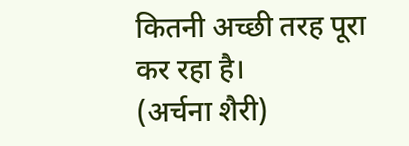कितनी अच्छी तरह पूरा कर रहा है।
(अर्चना शैरी)